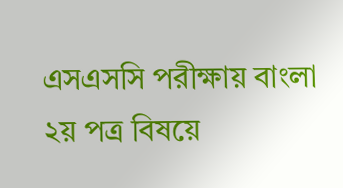এসএসসি পরীক্ষায় বাংলা ২য় পত্র বিষয়ে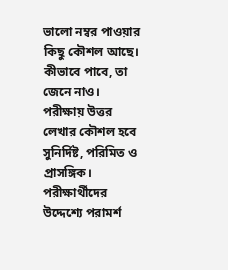ভালো নম্বর পাওয়ার কিছু কৌশল আছে। কীভাবে পাবে, তা জেনে নাও। পরীক্ষায় উত্তর লেখার কৌশল হবে সুনির্দিষ্ট, পরিমিত ও প্রাসঙ্গিক। পরীক্ষার্থীদের উদ্দেশ্যে পরামর্শ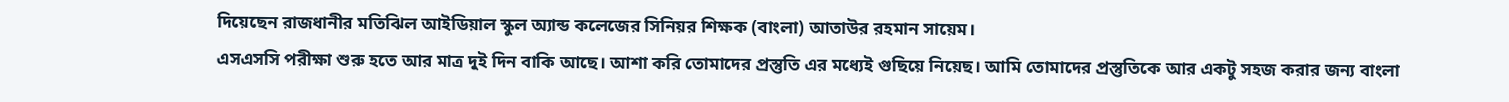দিয়েছেন রাজধানীর মতিঝিল আইডিয়াল স্কুল অ্যান্ড কলেজের সিনিয়র শিক্ষক (বাংলা) আতাউর রহমান সায়েম।
এসএসসি পরীক্ষা শুরু হতে আর মাত্র দুই দিন বাকি আছে। আশা করি তোমাদের প্রস্তুতি এর মধ্যেই গুছিয়ে নিয়েছ। আমি তোমাদের প্রস্তুতিকে আর একটু সহজ করার জন্য বাংলা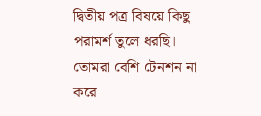দ্বিতীয় পত্র বিষয়ে কিছু পরামর্শ তুলে ধরছি। তোমরা বেশি টেনশন না করে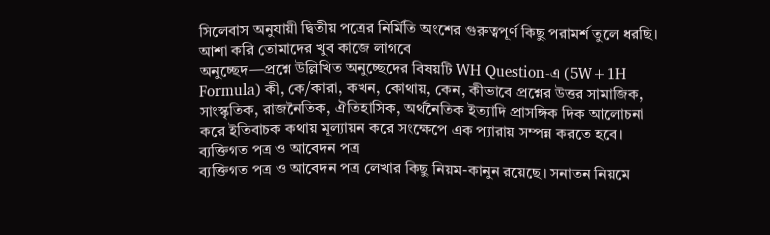সিলেবাস অনুযায়ী দ্বিতীয় পত্রের নির্মিতি অংশের গুরুত্বপূর্ণ কিছু পরামর্শ তুলে ধরছি। আশা করি তোমাদের খুব কাজে লাগবে
অনুচ্ছেদ—প্রশ্নে উল্লিখিত অনুচ্ছেদের বিষয়টি WH Question-এ (5W+1H Formula) কী, কে/কারা, কখন, কোথায়, কেন, কীভাবে প্রশ্নের উত্তর সামাজিক, সাংস্কৃতিক, রাজনৈতিক, ঐতিহাসিক, অর্থনৈতিক ইত্যাদি প্রাসঙ্গিক দিক আলোচনা করে ইতিবাচক কথায় মূল্যায়ন করে সংক্ষেপে এক প্যারায় সম্পন্ন করতে হবে।
ব্যক্তিগত পত্র ও আবেদন পত্র
ব্যক্তিগত পত্র ও আবেদন পত্র লেখার কিছু নিয়ম-কানুন রয়েছে। সনাতন নিয়মে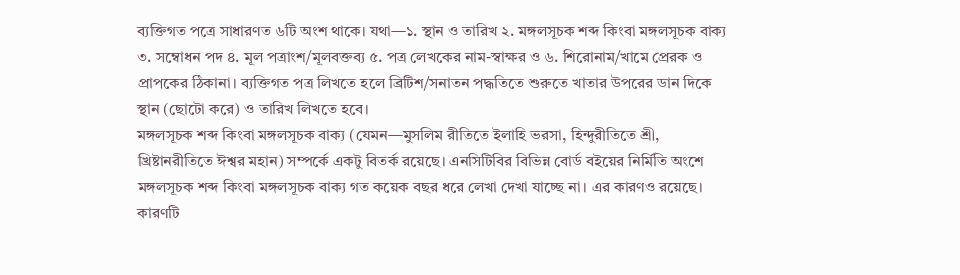ব্যক্তিগত পত্রে সাধারণত ৬টি অংশ থাকে। যথা—১. স্থান ও তারিখ ২. মঙ্গলসূচক শব্দ কিংবা মঙ্গলসূচক বাক্য ৩. সম্বোধন পদ ৪. মূল পত্রাংশ/মূলবক্তব্য ৫. পত্র লেখকের নাম-স্বাক্ষর ও ৬. শিরোনাম/খামে প্রেরক ও প্রাপকের ঠিকানা। ব্যক্তিগত পত্র লিখতে হলে ব্রিটিশ/সনাতন পদ্ধতিতে শুরুতে খাতার উপরের ডান দিকে স্থান (ছোটো করে) ও তারিখ লিখতে হবে।
মঙ্গলসূচক শব্দ কিংবা মঙ্গলসূচক বাক্য (যেমন—মুসলিম রীতিতে ইলাহি ভরসা, হিন্দুরীতিতে শ্রী, খ্রিষ্টানরীতিতে ঈশ্বর মহান) সম্পর্কে একটু বিতর্ক রয়েছে। এনসিটিবির বিভিন্ন বোর্ড বইয়ের নির্মিতি অংশে মঙ্গলসূচক শব্দ কিংবা মঙ্গলসূচক বাক্য গত কয়েক বছর ধরে লেখা দেখা যাচ্ছে না। এর কারণও রয়েছে।
কারণটি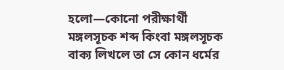হলো—কোনো পরীক্ষার্থী মঙ্গলসূচক শব্দ কিংবা মঙ্গলসূচক বাক্য লিখলে তা সে কোন ধর্মের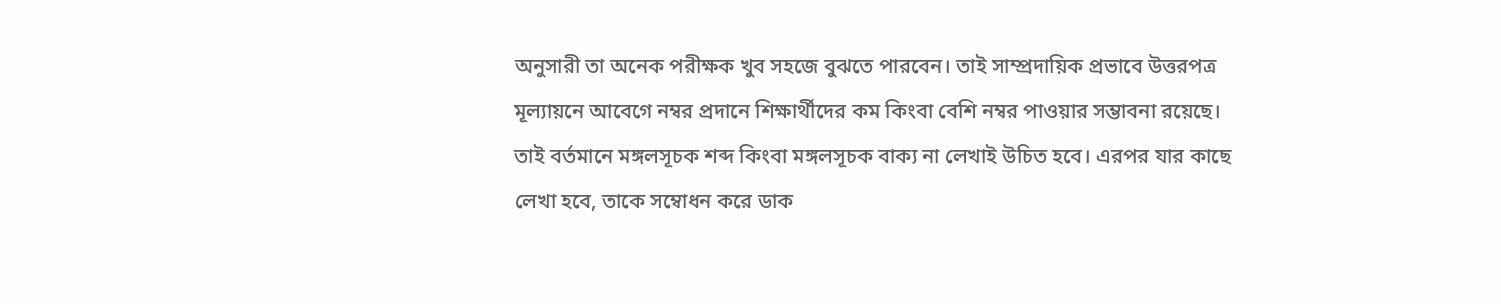অনুসারী তা অনেক পরীক্ষক খুব সহজে বুঝতে পারবেন। তাই সাম্প্রদায়িক প্রভাবে উত্তরপত্র মূল্যায়নে আবেগে নম্বর প্রদানে শিক্ষার্থীদের কম কিংবা বেশি নম্বর পাওয়ার সম্ভাবনা রয়েছে। তাই বর্তমানে মঙ্গলসূচক শব্দ কিংবা মঙ্গলসূচক বাক্য না লেখাই উচিত হবে। এরপর যার কাছে লেখা হবে, তাকে সম্বোধন করে ডাক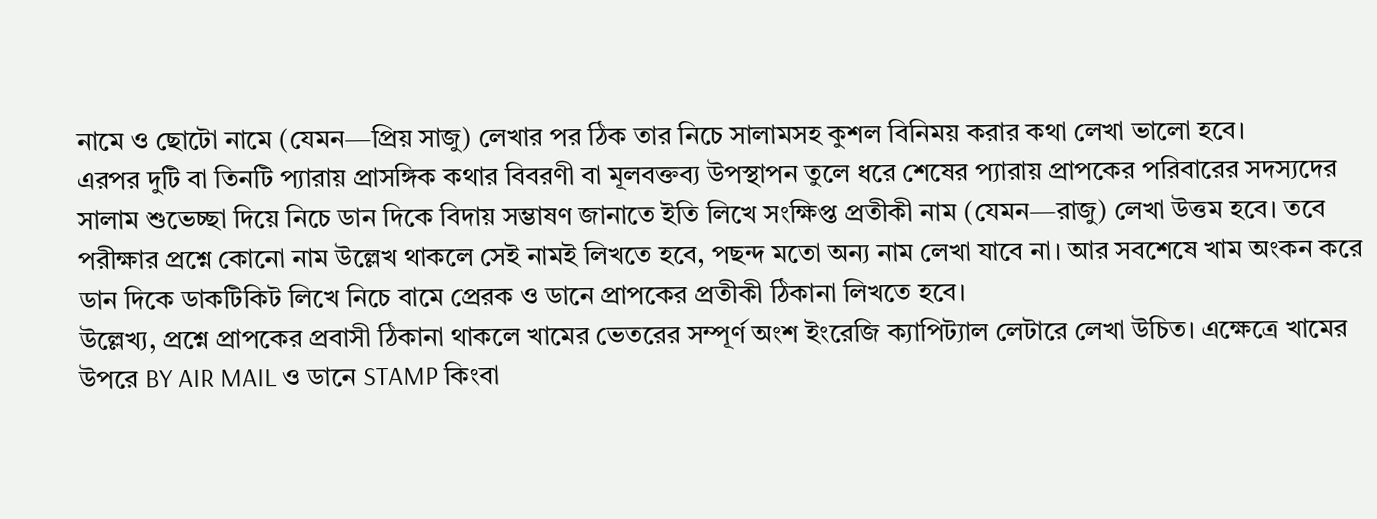নামে ও ছোটো নামে (যেমন—প্রিয় সাজু) লেখার পর ঠিক তার নিচে সালামসহ কুশল বিনিময় করার কথা লেখা ভালো হবে।
এরপর দুটি বা তিনটি প্যারায় প্রাসঙ্গিক কথার বিবরণী বা মূলবক্তব্য উপস্থাপন তুলে ধরে শেষের প্যারায় প্রাপকের পরিবারের সদস্যদের সালাম শুভেচ্ছা দিয়ে নিচে ডান দিকে বিদায় সম্ভাষণ জানাতে ইতি লিখে সংক্ষিপ্ত প্রতীকী নাম (যেমন—রাজু) লেখা উত্তম হবে। তবে পরীক্ষার প্রশ্নে কোনো নাম উল্লেখ থাকলে সেই নামই লিখতে হবে, পছন্দ মতো অন্য নাম লেখা যাবে না। আর সবশেষে খাম অংকন করে ডান দিকে ডাকটিকিট লিখে নিচে বামে প্রেরক ও ডানে প্রাপকের প্রতীকী ঠিকানা লিখতে হবে।
উল্লেখ্য, প্রশ্নে প্রাপকের প্রবাসী ঠিকানা থাকলে খামের ভেতরের সম্পূর্ণ অংশ ইংরেজি ক্যাপিট্যাল লেটারে লেখা উচিত। এক্ষেত্রে খামের উপরে BY AIR MAIL ও ডানে STAMP কিংবা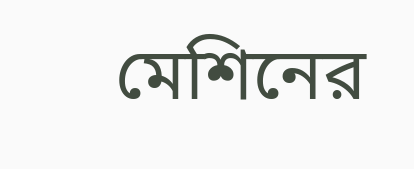মেশিনের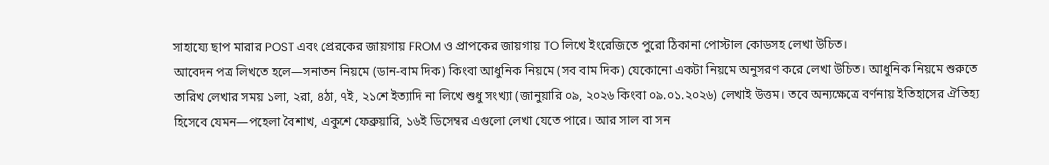সাহায্যে ছাপ মারার POST এবং প্রেরকের জায়গায় FROM ও প্রাপকের জায়গায় TO লিখে ইংরেজিতে পুরো ঠিকানা পোস্টাল কোডসহ লেখা উচিত।
আবেদন পত্র লিখতে হলে—সনাতন নিয়মে (ডান-বাম দিক) কিংবা আধুনিক নিয়মে (সব বাম দিক) যেকোনো একটা নিয়মে অনুসরণ করে লেখা উচিত। আধুনিক নিয়মে শুরুতে তারিখ লেখার সময় ১লা, ২রা, ৪ঠা, ৭ই, ২১শে ইত্যাদি না লিখে শুধু সংখ্যা (জানুয়ারি ০৯, ২০২৬ কিংবা ০৯.০১.২০২৬) লেখাই উত্তম। তবে অন্যক্ষেত্রে বর্ণনায় ইতিহাসের ঐতিহ্য হিসেবে যেমন—পহেলা বৈশাখ, একুশে ফেব্রুয়ারি, ১৬ই ডিসেম্বর এগুলো লেখা যেতে পারে। আর সাল বা সন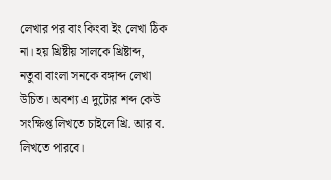লেখার পর বাং কিংবা ইং লেখা ঠিক না। হয় খ্রিষ্টীয় সালকে খ্রিষ্টাব্দ, নতুবা বাংলা সনকে বঙ্গাব্দ লেখা উচিত। অবশ্য এ দুটোর শব্দ কেউ সংক্ষিপ্ত লিখতে চাইলে খ্রি. আর ব. লিখতে পারবে।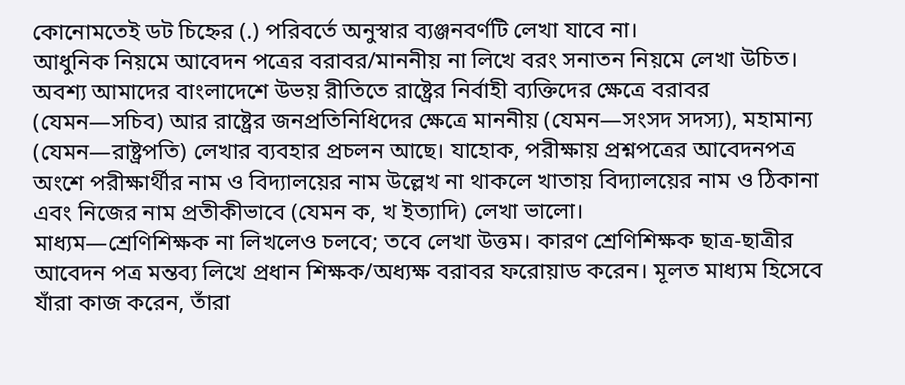কোনোমতেই ডট চিহ্নের (.) পরিবর্তে অনুস্বার ব্যঞ্জনবর্ণটি লেখা যাবে না।
আধুনিক নিয়মে আবেদন পত্রের বরাবর/মাননীয় না লিখে বরং সনাতন নিয়মে লেখা উচিত। অবশ্য আমাদের বাংলাদেশে উভয় রীতিতে রাষ্ট্রের নির্বাহী ব্যক্তিদের ক্ষেত্রে বরাবর (যেমন—সচিব) আর রাষ্ট্রের জনপ্রতিনিধিদের ক্ষেত্রে মাননীয় (যেমন—সংসদ সদস্য), মহামান্য (যেমন—রাষ্ট্রপতি) লেখার ব্যবহার প্রচলন আছে। যাহোক, পরীক্ষায় প্রশ্নপত্রের আবেদনপত্র অংশে পরীক্ষার্থীর নাম ও বিদ্যালয়ের নাম উল্লেখ না থাকলে খাতায় বিদ্যালয়ের নাম ও ঠিকানা এবং নিজের নাম প্রতীকীভাবে (যেমন ক, খ ইত্যাদি) লেখা ভালো।
মাধ্যম—শ্রেণিশিক্ষক না লিখলেও চলবে; তবে লেখা উত্তম। কারণ শ্রেণিশিক্ষক ছাত্র-ছাত্রীর আবেদন পত্র মন্তব্য লিখে প্রধান শিক্ষক/অধ্যক্ষ বরাবর ফরোয়াড করেন। মূলত মাধ্যম হিসেবে যাঁরা কাজ করেন, তাঁরা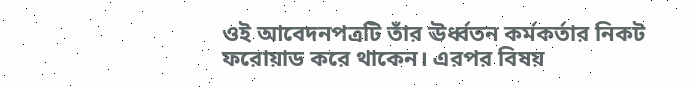ওই আবেদনপত্রটি তাঁর ঊর্ধ্বতন কর্মকর্তার নিকট ফরোয়াড করে থাকেন। এরপর বিষয়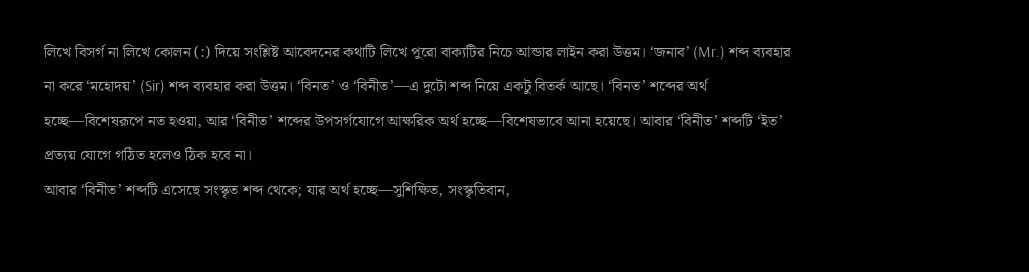লিখে বিসর্গ না লিখে কোলন (:) দিয়ে সংশ্লিষ্ট আবেদনের কথাটি লিখে পুরো বাক্যটির নিচে আন্ডার লাইন করা উত্তম। ‘জনাব’ (Mr.) শব্দ ব্যবহার না করে ‘মহোদয়’ (Sir) শব্দ ব্যবহার করা উত্তম। ‘বিনত’ ও ‘বিনীত’—এ দুটো শব্দ নিয়ে একটু বিতর্ক আছে। ‘বিনত’ শব্দের অর্থ হচ্ছে—বিশেষরূপে নত হওয়া, আর ‘বিনীত’ শব্দের উপসর্গযোগে আক্ষরিক অর্থ হচ্ছে—বিশেষভাবে আনা হয়েছে। আবার ‘বিনীত’ শব্দটি ‘ইত’ প্রত্যয় যোগে গঠিত হলেও ঠিক হবে না।
আবার ‘বিনীত’ শব্দটি এসেছে সংস্কৃত শব্দ থেকে; যার অর্থ হচ্ছে—সুশিক্ষিত, সংস্কৃতিবান,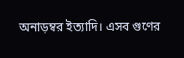অনাড়ম্বর ইত্যাদি। এসব গুণের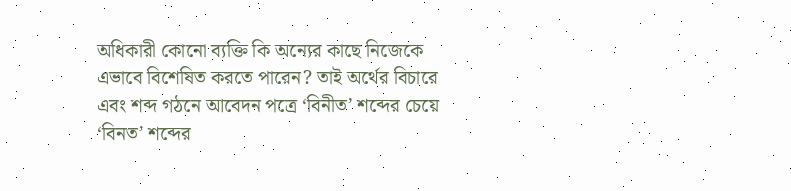অধিকারী কোনো ব্যক্তি কি অন্যের কাছে নিজেকে এভাবে বিশেষিত করতে পারেন? তাই অর্থের বিচারে এবং শব্দ গঠনে আবেদন পত্রে ‘বিনীত’ শব্দের চেয়ে ‘বিনত’ শব্দের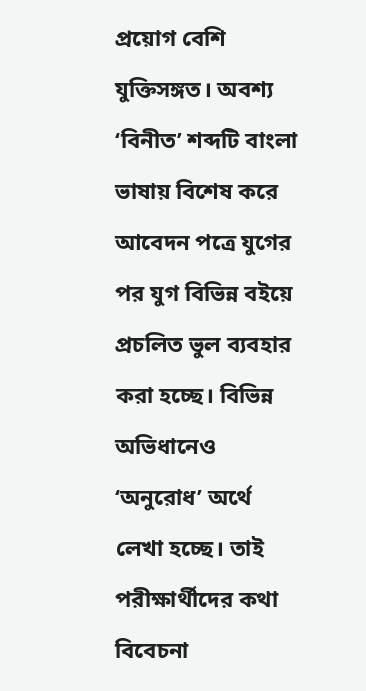প্রয়োগ বেশি যুক্তিসঙ্গত। অবশ্য ‘বিনীত’ শব্দটি বাংলা ভাষায় বিশেষ করে আবেদন পত্রে যুগের পর যুগ বিভিন্ন বইয়ে প্রচলিত ভুল ব্যবহার করা হচ্ছে। বিভিন্ন অভিধানেও ‘অনুরোধ’ অর্থে লেখা হচ্ছে। তাই পরীক্ষার্থীদের কথা বিবেচনা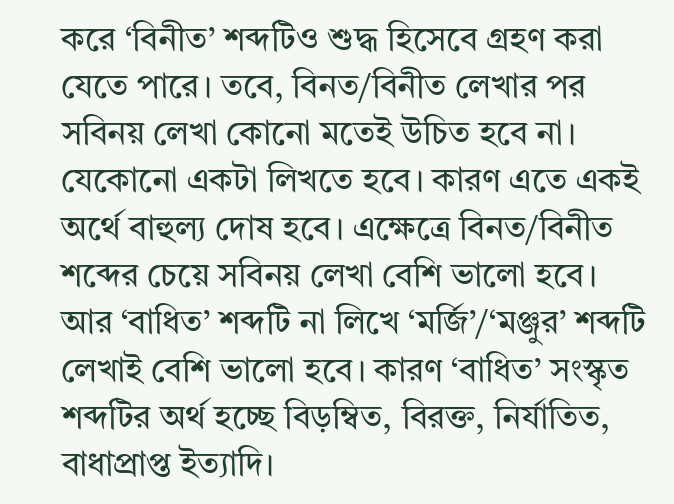করে ‘বিনীত’ শব্দটিও শুদ্ধ হিসেবে গ্রহণ করা যেতে পারে। তবে, বিনত/বিনীত লেখার পর সবিনয় লেখা কোনো মতেই উচিত হবে না। যেকোনো একটা লিখতে হবে। কারণ এতে একই অর্থে বাহুল্য দোষ হবে। এক্ষেত্রে বিনত/বিনীত শব্দের চেয়ে সবিনয় লেখা বেশি ভালো হবে।
আর ‘বাধিত’ শব্দটি না লিখে ‘মর্জি’/‘মঞ্জুর’ শব্দটি লেখাই বেশি ভালো হবে। কারণ ‘বাধিত’ সংস্কৃত শব্দটির অর্থ হচ্ছে বিড়ম্বিত, বিরক্ত, নির্যাতিত, বাধাপ্রাপ্ত ইত্যাদি।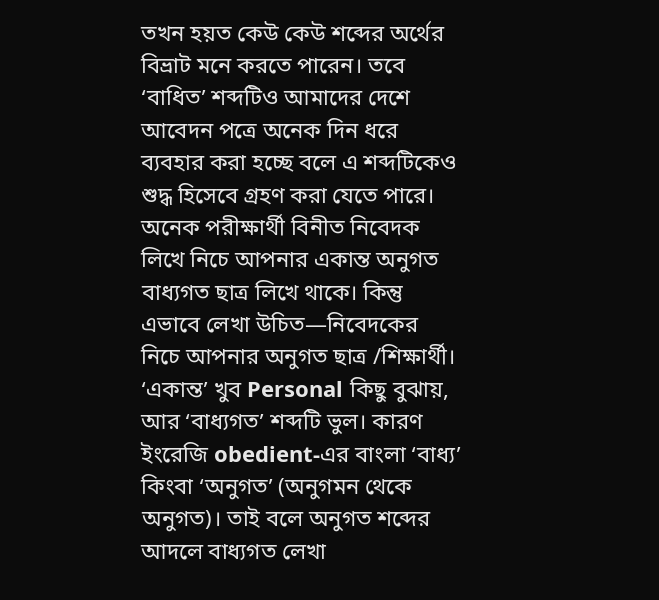তখন হয়ত কেউ কেউ শব্দের অর্থের বিভ্রাট মনে করতে পারেন। তবে ‘বাধিত’ শব্দটিও আমাদের দেশে আবেদন পত্রে অনেক দিন ধরে ব্যবহার করা হচ্ছে বলে এ শব্দটিকেও শুদ্ধ হিসেবে গ্রহণ করা যেতে পারে। অনেক পরীক্ষার্থী বিনীত নিবেদক লিখে নিচে আপনার একান্ত অনুগত বাধ্যগত ছাত্র লিখে থাকে। কিন্তু এভাবে লেখা উচিত—নিবেদকের নিচে আপনার অনুগত ছাত্র /শিক্ষার্থী। ‘একান্ত’ খুব Personal কিছু বুঝায়, আর ‘বাধ্যগত’ শব্দটি ভুল। কারণ ইংরেজি obedient-এর বাংলা ‘বাধ্য’ কিংবা ‘অনুগত’ (অনুগমন থেকে অনুগত)। তাই বলে অনুগত শব্দের আদলে বাধ্যগত লেখা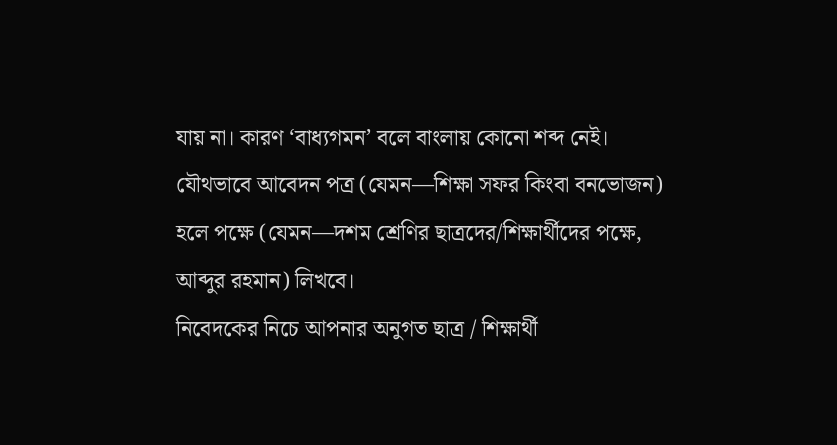যায় না। কারণ ‘বাধ্যগমন’ বলে বাংলায় কোনো শব্দ নেই। যৌথভাবে আবেদন পত্র (যেমন—শিক্ষা সফর কিংবা বনভোজন) হলে পক্ষে (যেমন—দশম শ্রেণির ছাত্রদের/শিক্ষার্থীদের পক্ষে, আব্দুর রহমান) লিখবে।
নিবেদকের নিচে আপনার অনুগত ছাত্র / শিক্ষার্থী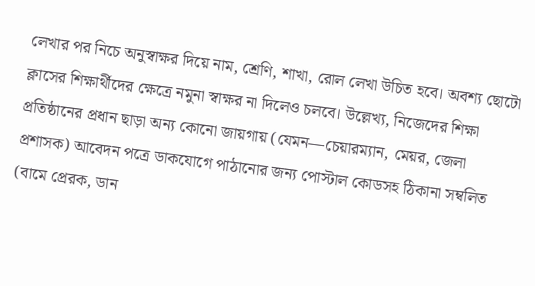লেখার পর নিচে অনুস্বাক্ষর দিয়ে নাম, শ্রেণি, শাখা, রোল লেখা উচিত হবে। অবশ্য ছোটো ক্লাসের শিক্ষার্থীদের ক্ষেত্রে নমুনা স্বাক্ষর না দিলেও চলবে। উল্লেখ্য, নিজেদের শিক্ষা প্রতিষ্ঠানের প্রধান ছাড়া অন্য কোনো জায়গায় (যেমন—চেয়ারম্যান, মেয়র, জেলা প্রশাসক) আবেদন পত্রে ডাকযোগে পাঠানোর জন্য পোস্টাল কোডসহ ঠিকানা সম্বলিত (বামে প্রেরক, ডান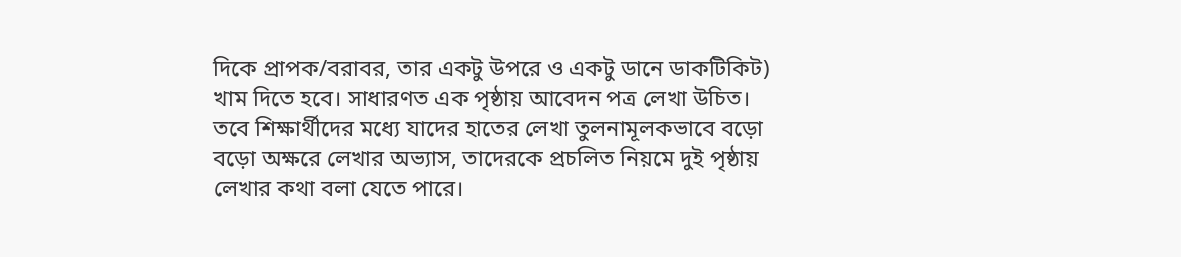দিকে প্রাপক/বরাবর, তার একটু উপরে ও একটু ডানে ডাকটিকিট) খাম দিতে হবে। সাধারণত এক পৃষ্ঠায় আবেদন পত্র লেখা উচিত। তবে শিক্ষার্থীদের মধ্যে যাদের হাতের লেখা তুলনামূলকভাবে বড়ো বড়ো অক্ষরে লেখার অভ্যাস, তাদেরকে প্রচলিত নিয়মে দুই পৃষ্ঠায় লেখার কথা বলা যেতে পারে।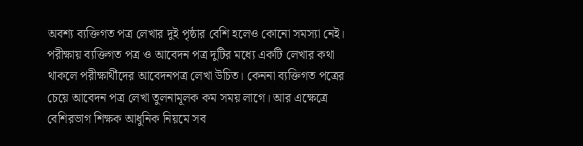অবশ্য ব্যক্তিগত পত্র লেখার দুই পৃষ্ঠার বেশি হলেও কোনো সমস্যা নেই।
পরীক্ষায় ব্যক্তিগত পত্র ও আবেদন পত্র দুটির মধ্যে একটি লেখার কথা থাকলে পরীক্ষার্থীদের আবেদনপত্র লেখা উচিত। কেননা ব্যক্তিগত পত্রের চেয়ে আবেদন পত্র লেখা তুলনামূলক কম সময় লাগে। আর এক্ষেত্রে বেশিরভাগ শিক্ষক আধুনিক নিয়মে সব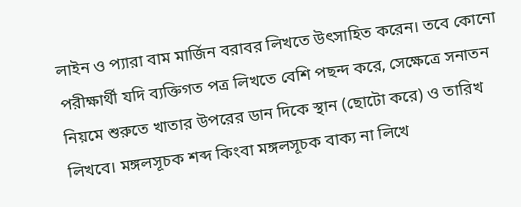লাইন ও প্যারা বাম মার্জিন বরাবর লিখতে উৎসাহিত করেন। তবে কোনো পরীক্ষার্থী যদি ব্যক্তিগত পত্র লিখতে বেশি পছন্দ করে, সেক্ষেত্রে সনাতন নিয়মে শুরুতে খাতার উপরের ডান দিকে স্থান (ছোটো করে) ও তারিখ লিখবে। মঙ্গলসূচক শব্দ কিংবা মঙ্গলসূচক বাক্য না লিখে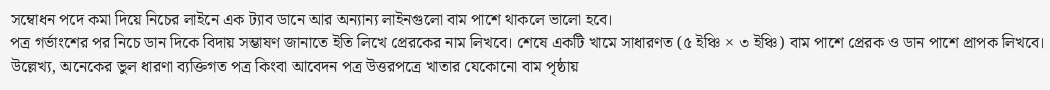সম্বোধন পদে কমা দিয়ে নিচের লাইনে এক ট্যাব ডানে আর অন্যান্য লাইনগুলো বাম পাশে থাকলে ভালো হবে।
পত্র গর্ভাংশের পর নিচে ডান দিকে বিদায় সম্ভাষণ জানাতে ইতি লিখে প্রেরকের নাম লিখবে। শেষে একটি খামে সাধারণত (৫ ইঞ্চি × ৩ ইঞ্চি) বাম পাশে প্রেরক ও ডান পাশে প্রাপক লিখবে। উল্লেখ্য, অনেকের ভুল ধারণা ব্যক্তিগত পত্র কিংবা আবেদন পত্র উত্তরপত্রে খাতার যেকোনো বাম পৃষ্ঠায়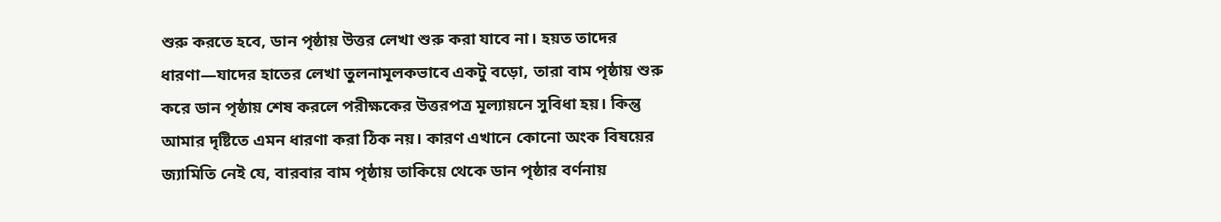শুরু করতে হবে, ডান পৃষ্ঠায় উত্তর লেখা শুরু করা যাবে না। হয়ত তাদের ধারণা—যাদের হাতের লেখা তুলনামূলকভাবে একটু বড়ো, তারা বাম পৃষ্ঠায় শুরু করে ডান পৃষ্ঠায় শেষ করলে পরীক্ষকের উত্তরপত্র মূল্যায়নে সুবিধা হয়। কিন্তু আমার দৃষ্টিতে এমন ধারণা করা ঠিক নয়। কারণ এখানে কোনো অংক বিষয়ের জ্যামিতি নেই যে, বারবার বাম পৃষ্ঠায় তাকিয়ে থেকে ডান পৃষ্ঠার বর্ণনায়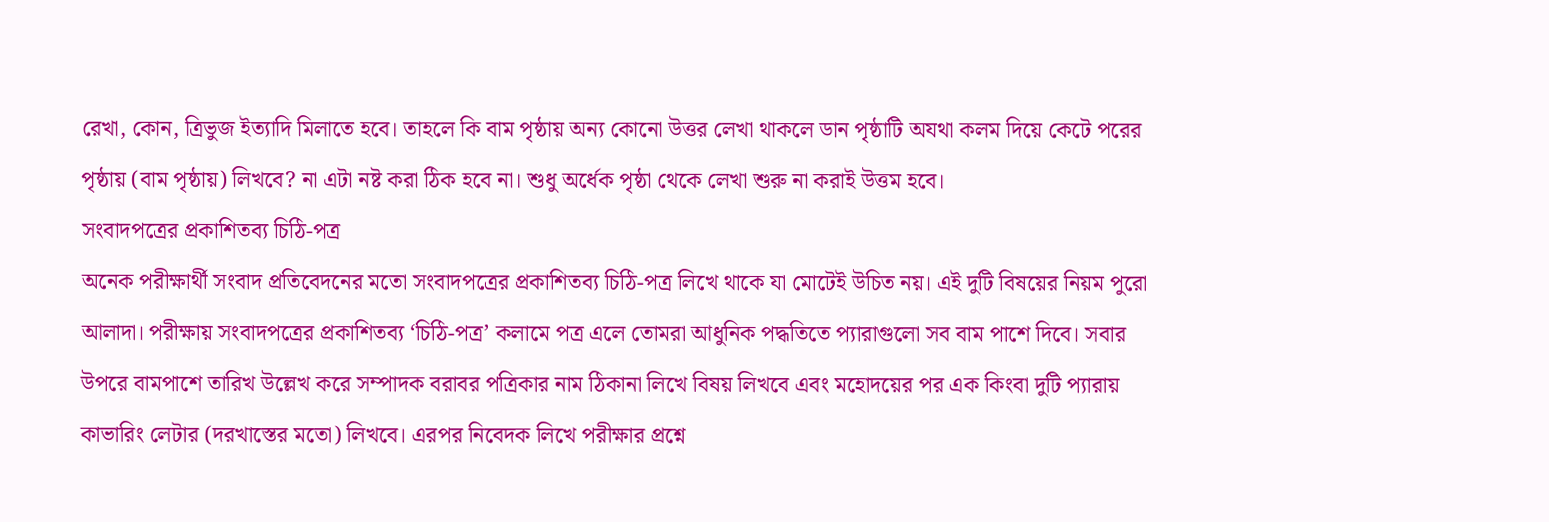রেখা, কোন, ত্রিভুজ ইত্যাদি মিলাতে হবে। তাহলে কি বাম পৃষ্ঠায় অন্য কোনো উত্তর লেখা থাকলে ডান পৃষ্ঠাটি অযথা কলম দিয়ে কেটে পরের পৃষ্ঠায় (বাম পৃষ্ঠায়) লিখবে? না এটা নষ্ট করা ঠিক হবে না। শুধু অর্ধেক পৃষ্ঠা থেকে লেখা শুরু না করাই উত্তম হবে।
সংবাদপত্রের প্রকাশিতব্য চিঠি-পত্র
অনেক পরীক্ষার্থী সংবাদ প্রতিবেদনের মতো সংবাদপত্রের প্রকাশিতব্য চিঠি-পত্র লিখে থাকে যা মোটেই উচিত নয়। এই দুটি বিষয়ের নিয়ম পুরো আলাদা। পরীক্ষায় সংবাদপত্রের প্রকাশিতব্য ‘চিঠি-পত্র’ কলামে পত্র এলে তোমরা আধুনিক পদ্ধতিতে প্যারাগুলো সব বাম পাশে দিবে। সবার উপরে বামপাশে তারিখ উল্লেখ করে সম্পাদক বরাবর পত্রিকার নাম ঠিকানা লিখে বিষয় লিখবে এবং মহোদয়ের পর এক কিংবা দুটি প্যারায় কাভারিং লেটার (দরখাস্তের মতো) লিখবে। এরপর নিবেদক লিখে পরীক্ষার প্রশ্নে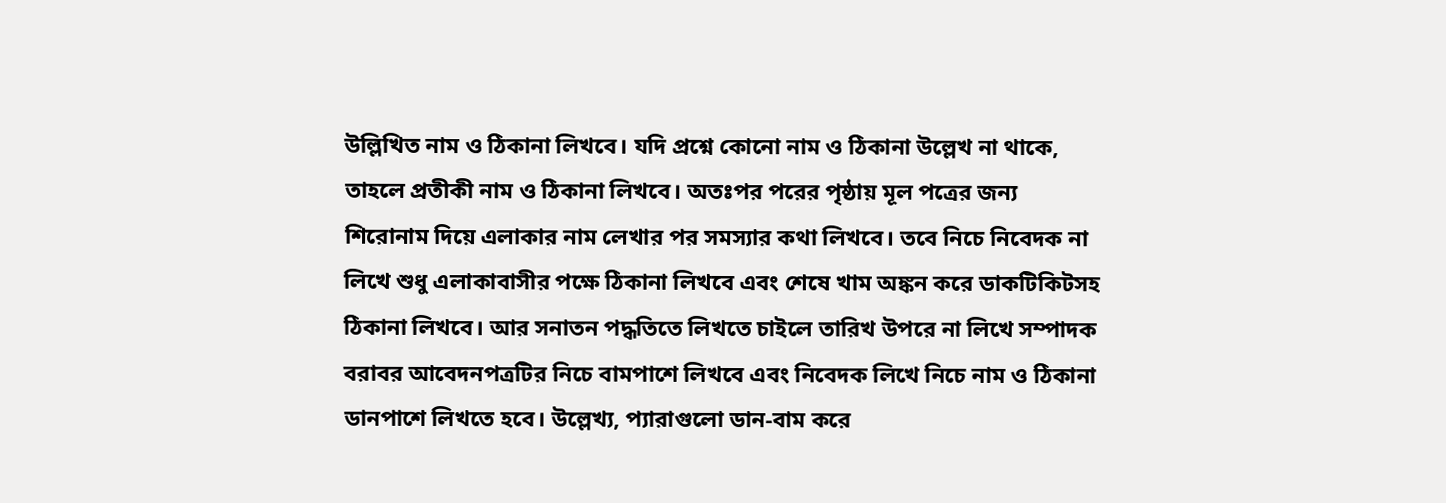উল্লিখিত নাম ও ঠিকানা লিখবে। যদি প্রশ্নে কোনো নাম ও ঠিকানা উল্লেখ না থাকে, তাহলে প্রতীকী নাম ও ঠিকানা লিখবে। অতঃপর পরের পৃষ্ঠায় মূল পত্রের জন্য শিরোনাম দিয়ে এলাকার নাম লেখার পর সমস্যার কথা লিখবে। তবে নিচে নিবেদক না লিখে শুধু এলাকাবাসীর পক্ষে ঠিকানা লিখবে এবং শেষে খাম অঙ্কন করে ডাকটিকিটসহ ঠিকানা লিখবে। আর সনাতন পদ্ধতিতে লিখতে চাইলে তারিখ উপরে না লিখে সম্পাদক বরাবর আবেদনপত্রটির নিচে বামপাশে লিখবে এবং নিবেদক লিখে নিচে নাম ও ঠিকানা ডানপাশে লিখতে হবে। উল্লেখ্য, প্যারাগুলো ডান-বাম করে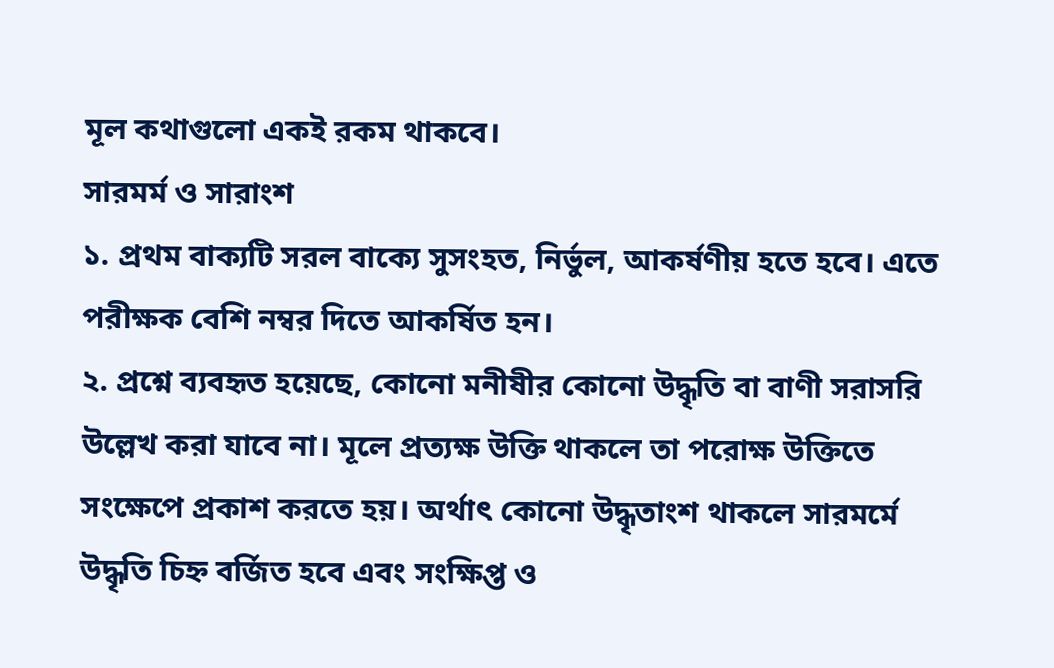মূল কথাগুলো একই রকম থাকবে।
সারমর্ম ও সারাংশ
১. প্রথম বাক্যটি সরল বাক্যে সুসংহত, নির্ভুল, আকর্ষণীয় হতে হবে। এতে পরীক্ষক বেশি নম্বর দিতে আকর্ষিত হন।
২. প্রশ্নে ব্যবহৃত হয়েছে, কোনো মনীষীর কোনো উদ্ধৃতি বা বাণী সরাসরি উল্লেখ করা যাবে না। মূলে প্রত্যক্ষ উক্তি থাকলে তা পরোক্ষ উক্তিতে সংক্ষেপে প্রকাশ করতে হয়। অর্থাৎ কোনো উদ্ধৃতাংশ থাকলে সারমর্মে উদ্ধৃতি চিহ্ন বর্জিত হবে এবং সংক্ষিপ্ত ও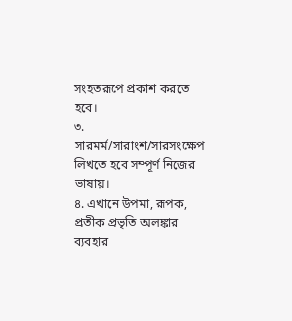সংহতরূপে প্রকাশ করতে হবে।
৩. সারমর্ম/সারাংশ/সারসংক্ষেপ লিখতে হবে সম্পূর্ণ নিজের ভাষায়।
৪. এখানে উপমা, রূপক, প্রতীক প্রভৃতি অলঙ্কার ব্যবহার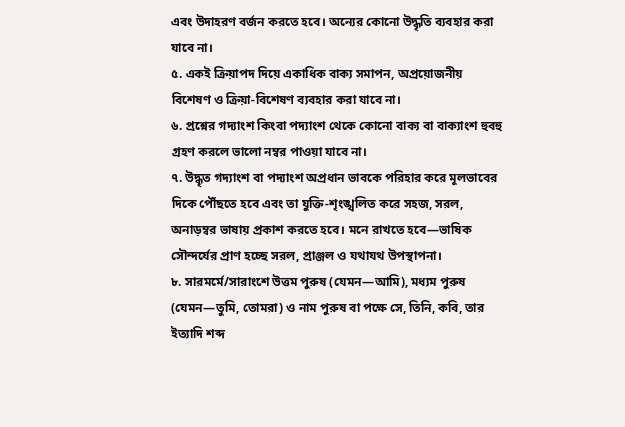এবং উদাহরণ বর্জন করতে হবে। অন্যের কোনো উদ্ধৃতি ব্যবহার করা যাবে না।
৫. একই ক্রিয়াপদ দিয়ে একাধিক বাক্য সমাপন, অপ্রয়োজনীয় বিশেষণ ও ক্রিয়া-বিশেষণ ব্যবহার করা যাবে না।
৬. প্রশ্নের গদ্যাংশ কিংবা পদ্যাংশ থেকে কোনো বাক্য বা বাক্যাংশ হুবহু গ্রহণ করলে ভালো নম্বর পাওয়া যাবে না।
৭. উদ্ধৃত গদ্যাংশ বা পদ্যাংশ অপ্রধান ভাবকে পরিহার করে মূলভাবের দিকে পৌঁছতে হবে এবং তা যুক্তি-শৃংঙ্খলিত করে সহজ, সরল, অনাড়ম্বর ভাষায় প্রকাশ করতে হবে। মনে রাখতে হবে—ভাষিক সৌন্দর্যের প্রাণ হচ্ছে সরল, প্রাঞ্জল ও যথাযথ উপস্থাপনা।
৮. সারমর্মে/সারাংশে উত্তম পুরুষ (যেমন—আমি), মধ্যম পুরুষ (যেমন—তুমি, তোমরা) ও নাম পুরুষ বা পক্ষে সে, তিনি, কবি, তার ইত্যাদি শব্দ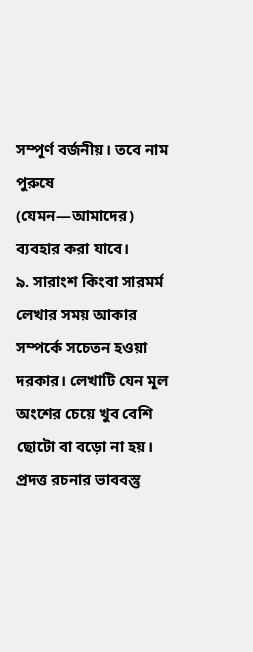সম্পূর্ণ বর্জনীয়। তবে নাম পুরুষে (যেমন—আমাদের) ব্যবহার করা যাবে।
৯. সারাংশ কিংবা সারমর্ম লেখার সময় আকার সম্পর্কে সচেতন হওয়া দরকার। লেখাটি যেন মূল অংশের চেয়ে খুব বেশি ছোটো বা বড়ো না হয়। প্রদত্ত রচনার ভাববস্তু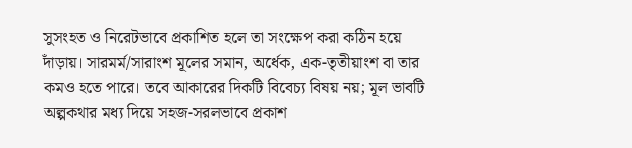সুসংহত ও নিরেটভাবে প্রকাশিত হলে তা সংক্ষেপ করা কঠিন হয়ে দাঁড়ায়। সারমর্ম/সারাংশ মূলের সমান, অর্ধেক, এক-তৃতীয়াংশ বা তার কমও হতে পারে। তবে আকারের দিকটি বিবেচ্য বিষয় নয়; মূল ভাবটি অল্পকথার মধ্য দিয়ে সহজ-সরলভাবে প্রকাশ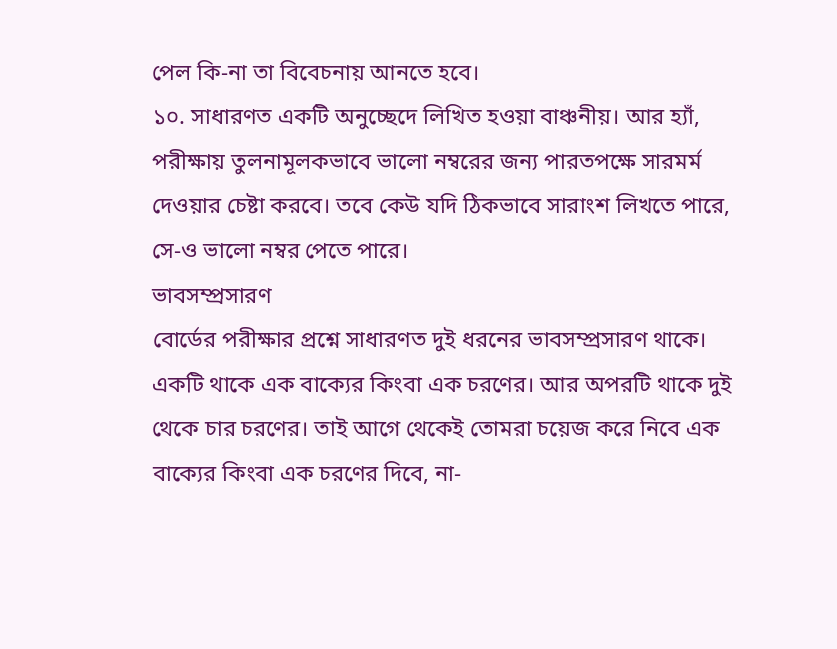পেল কি-না তা বিবেচনায় আনতে হবে।
১০. সাধারণত একটি অনুচ্ছেদে লিখিত হওয়া বাঞ্চনীয়। আর হ্যাঁ, পরীক্ষায় তুলনামূলকভাবে ভালো নম্বরের জন্য পারতপক্ষে সারমর্ম দেওয়ার চেষ্টা করবে। তবে কেউ যদি ঠিকভাবে সারাংশ লিখতে পারে, সে-ও ভালো নম্বর পেতে পারে।
ভাবসম্প্রসারণ
বোর্ডের পরীক্ষার প্রশ্নে সাধারণত দুই ধরনের ভাবসম্প্রসারণ থাকে। একটি থাকে এক বাক্যের কিংবা এক চরণের। আর অপরটি থাকে দুই থেকে চার চরণের। তাই আগে থেকেই তোমরা চয়েজ করে নিবে এক বাক্যের কিংবা এক চরণের দিবে, না-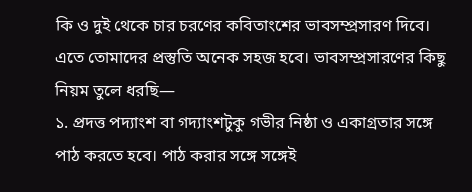কি ও দুই থেকে চার চরণের কবিতাংশের ভাবসম্প্রসারণ দিবে। এতে তোমাদের প্রস্তুতি অনেক সহজ হবে। ভাবসম্প্রসারণের কিছু নিয়ম তুলে ধরছি—
১. প্রদত্ত পদ্যাংশ বা গদ্যাংশটুকু গভীর নিষ্ঠা ও একাগ্রতার সঙ্গে পাঠ করতে হবে। পাঠ করার সঙ্গে সঙ্গেই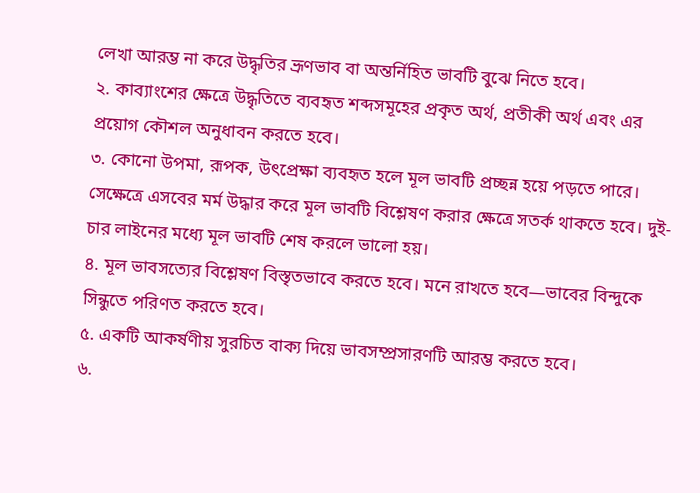লেখা আরম্ভ না করে উদ্ধৃতির ভ্রূণভাব বা অন্তর্নিহিত ভাবটি বুঝে নিতে হবে।
২. কাব্যাংশের ক্ষেত্রে উদ্ধৃতিতে ব্যবহৃত শব্দসমূহের প্রকৃত অর্থ, প্রতীকী অর্থ এবং এর প্রয়োগ কৌশল অনুধাবন করতে হবে।
৩. কোনো উপমা, রূপক, উৎপ্রেক্ষা ব্যবহৃত হলে মূল ভাবটি প্রচ্ছন্ন হয়ে পড়তে পারে। সেক্ষেত্রে এসবের মর্ম উদ্ধার করে মূল ভাবটি বিশ্লেষণ করার ক্ষেত্রে সতর্ক থাকতে হবে। দুই-চার লাইনের মধ্যে মূল ভাবটি শেষ করলে ভালো হয়।
৪. মূল ভাবসত্যের বিশ্লেষণ বিস্তৃতভাবে করতে হবে। মনে রাখতে হবে—ভাবের বিন্দুকে সিন্ধুতে পরিণত করতে হবে।
৫. একটি আকর্ষণীয় সুরচিত বাক্য দিয়ে ভাবসম্প্রসারণটি আরম্ভ করতে হবে।
৬.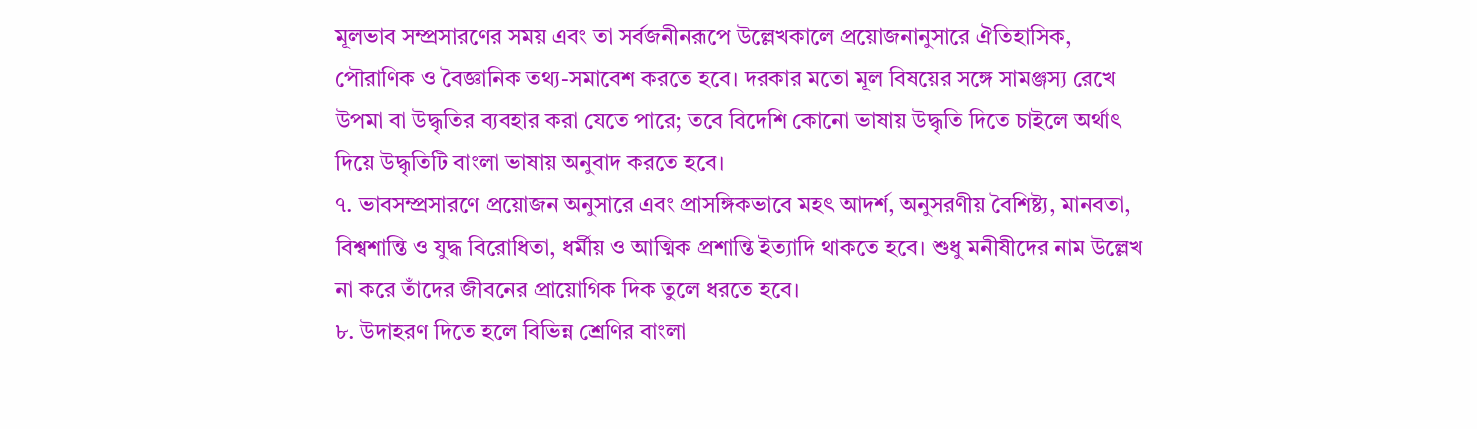মূলভাব সম্প্রসারণের সময় এবং তা সর্বজনীনরূপে উল্লেখকালে প্রয়োজনানুসারে ঐতিহাসিক, পৌরাণিক ও বৈজ্ঞানিক তথ্য-সমাবেশ করতে হবে। দরকার মতো মূল বিষয়ের সঙ্গে সামঞ্জস্য রেখে উপমা বা উদ্ধৃতির ব্যবহার করা যেতে পারে; তবে বিদেশি কোনো ভাষায় উদ্ধৃতি দিতে চাইলে অর্থাৎ দিয়ে উদ্ধৃতিটি বাংলা ভাষায় অনুবাদ করতে হবে।
৭. ভাবসম্প্রসারণে প্রয়োজন অনুসারে এবং প্রাসঙ্গিকভাবে মহৎ আদর্শ, অনুসরণীয় বৈশিষ্ট্য, মানবতা, বিশ্বশান্তি ও যুদ্ধ বিরোধিতা, ধর্মীয় ও আত্মিক প্রশান্তি ইত্যাদি থাকতে হবে। শুধু মনীষীদের নাম উল্লেখ না করে তাঁদের জীবনের প্রায়োগিক দিক তুলে ধরতে হবে।
৮. উদাহরণ দিতে হলে বিভিন্ন শ্রেণির বাংলা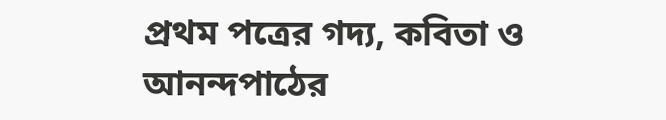প্রথম পত্রের গদ্য, কবিতা ও আনন্দপাঠের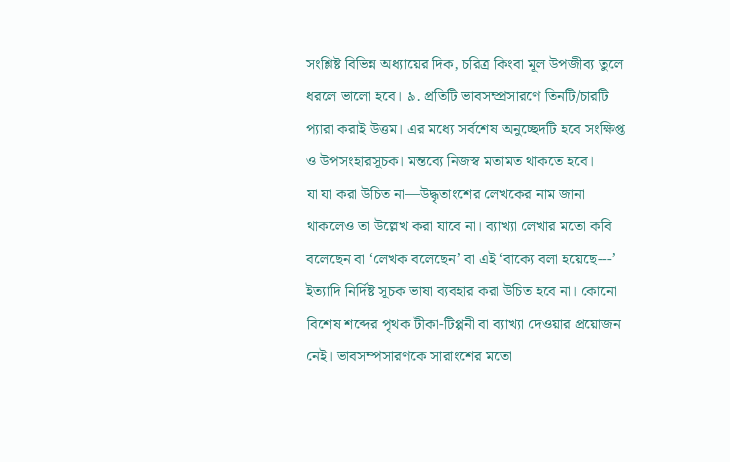সংশ্লিষ্ট বিভিন্ন অধ্যায়ের দিক, চরিত্র কিংবা মূল উপজীব্য তুলে ধরলে ভালো হবে। ৯. প্রতিটি ভাবসম্প্রসারণে তিনটি/চারটি প্যারা করাই উত্তম। এর মধ্যে সর্বশেষ অনুচ্ছেদটি হবে সংক্ষিপ্ত ও উপসংহারসূচক। মন্তব্যে নিজস্ব মতামত থাকতে হবে।
যা যা করা উচিত না—উদ্ধৃতাংশের লেখকের নাম জানা থাকলেও তা উল্লেখ করা যাবে না। ব্যাখ্যা লেখার মতো কবি বলেছেন বা ‘লেখক বলেছেন’ বা এই ‘বাক্যে বলা হয়েছে---’ ইত্যাদি নির্দিষ্ট সূচক ভাষা ব্যবহার করা উচিত হবে না। কোনো বিশেষ শব্দের পৃথক টীকা-টিপ্পনী বা ব্যাখ্যা দেওয়ার প্রয়োজন নেই। ভাবসম্পসারণকে সারাংশের মতো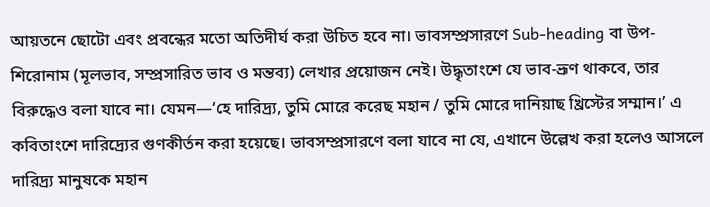আয়তনে ছোটো এবং প্রবন্ধের মতো অতিদীর্ঘ করা উচিত হবে না। ভাবসম্প্রসারণে Sub-heading বা উপ-শিরোনাম (মূলভাব, সম্প্রসারিত ভাব ও মন্তব্য) লেখার প্রয়োজন নেই। উদ্ধৃতাংশে যে ভাব-ভ্রূণ থাকবে, তার বিরুদ্ধেও বলা যাবে না। যেমন—‘হে দারিদ্র্য, তুমি মোরে করেছ মহান / তুমি মোরে দানিয়াছ খ্রিস্টের সম্মান।’ এ কবিতাংশে দারিদ্র্যের গুণকীর্তন করা হয়েছে। ভাবসম্প্রসারণে বলা যাবে না যে, এখানে উল্লেখ করা হলেও আসলে দারিদ্র্য মানুষকে মহান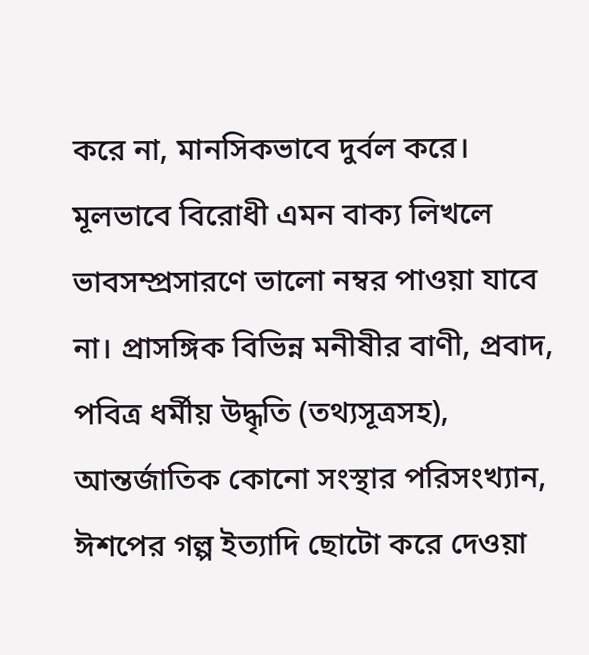করে না, মানসিকভাবে দুর্বল করে। মূলভাবে বিরোধী এমন বাক্য লিখলে ভাবসম্প্রসারণে ভালো নম্বর পাওয়া যাবে না। প্রাসঙ্গিক বিভিন্ন মনীষীর বাণী, প্রবাদ, পবিত্র ধর্মীয় উদ্ধৃতি (তথ্যসূত্রসহ), আন্তর্জাতিক কোনো সংস্থার পরিসংখ্যান, ঈশপের গল্প ইত্যাদি ছোটো করে দেওয়া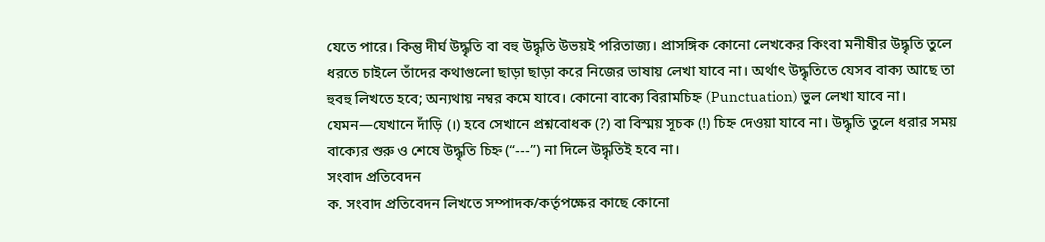যেতে পারে। কিন্তু দীর্ঘ উদ্ধৃতি বা বহু উদ্ধৃতি উভয়ই পরিতাজ্য। প্রাসঙ্গিক কোনো লেখকের কিংবা মনীষীর উদ্ধৃতি তুলে ধরতে চাইলে তাঁদের কথাগুলো ছাড়া ছাড়া করে নিজের ভাষায় লেখা যাবে না। অর্থাৎ উদ্ধৃতিতে যেসব বাক্য আছে তা হুবহু লিখতে হবে; অন্যথায় নম্বর কমে যাবে। কোনো বাক্যে বিরামচিহ্ন (Punctuation) ভুল লেখা যাবে না। যেমন—যেখানে দাঁড়ি (।) হবে সেখানে প্রশ্নবোধক (?) বা বিস্ময় সূচক (!) চিহ্ন দেওয়া যাবে না। উদ্ধৃতি তুলে ধরার সময় বাক্যের শুরু ও শেষে উদ্ধৃতি চিহ্ন (“---”) না দিলে উদ্ধৃতিই হবে না।
সংবাদ প্রতিবেদন
ক. সংবাদ প্রতিবেদন লিখতে সম্পাদক/কর্তৃপক্ষের কাছে কোনো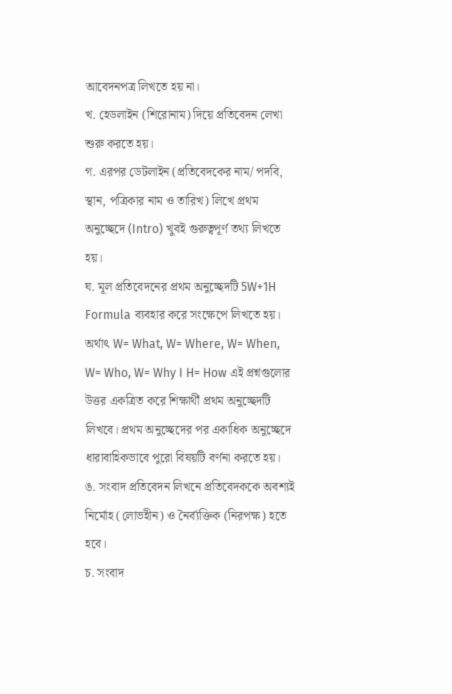আবেদনপত্র লিখতে হয় না।
খ. হেডলাইন (শিরোনাম) দিয়ে প্রতিবেদন লেখা শুরু করতে হয়।
গ. এরপর ডেটলাইন (প্রতিবেদকের নাম/ পদবি, স্থান, পত্রিকার নাম ও তারিখ) লিখে প্রথম অনুচ্ছেদে (Intro) খুবই গুরুত্বপূর্ণ তথ্য লিখতে হয়।
ঘ. মূল প্রতিবেদনের প্রথম অনুচ্ছেদটি 5W+1H Formula ব্যবহার করে সংক্ষেপে লিখতে হয়। অর্থাৎ W= What, W= Where, W= When, W= Who, W= Why I H= How এই প্রশ্নগুলোর উত্তর একত্রিত করে শিক্ষার্থী প্রথম অনুচ্ছেদটি লিখবে। প্রথম অনুচ্ছেদের পর একাধিক অনুচ্ছেদে ধারাবাহিকভাবে পুরো বিষয়টি বর্ণনা করতে হয়।
ঙ. সংবাদ প্রতিবেদন লিখনে প্রতিবেদককে অবশ্যই নির্মোহ (লোভহীন) ও নৈর্ব্যক্তিক (নিরপক্ষ) হতে হবে।
চ. সংবাদ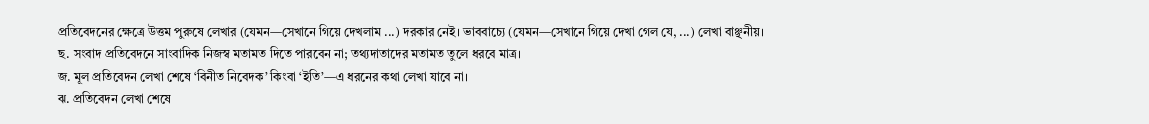প্রতিবেদনের ক্ষেত্রে উত্তম পুরুষে লেখার (যেমন—সেখানে গিয়ে দেখলাম ...) দরকার নেই। ভাববাচ্যে (যেমন—সেখানে গিয়ে দেখা গেল যে, ...) লেখা বাঞ্ছনীয়।
ছ. সংবাদ প্রতিবেদনে সাংবাদিক নিজস্ব মতামত দিতে পারবেন না; তথ্যদাতাদের মতামত তুলে ধরবে মাত্র।
জ. মূল প্রতিবেদন লেখা শেষে ‘বিনীত নিবেদক’ কিংবা ‘ইতি’—এ ধরনের কথা লেখা যাবে না।
ঝ. প্রতিবেদন লেখা শেষে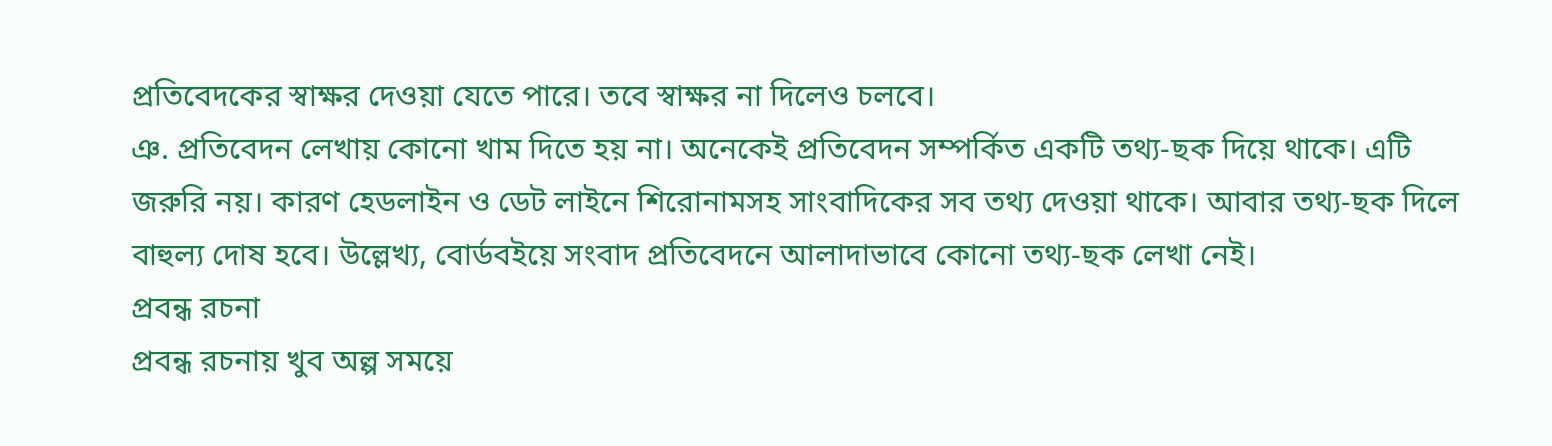প্রতিবেদকের স্বাক্ষর দেওয়া যেতে পারে। তবে স্বাক্ষর না দিলেও চলবে।
ঞ. প্রতিবেদন লেখায় কোনো খাম দিতে হয় না। অনেকেই প্রতিবেদন সম্পর্কিত একটি তথ্য-ছক দিয়ে থাকে। এটি জরুরি নয়। কারণ হেডলাইন ও ডেট লাইনে শিরোনামসহ সাংবাদিকের সব তথ্য দেওয়া থাকে। আবার তথ্য-ছক দিলে বাহুল্য দোষ হবে। উল্লেখ্য, বোর্ডবইয়ে সংবাদ প্রতিবেদনে আলাদাভাবে কোনো তথ্য-ছক লেখা নেই।
প্রবন্ধ রচনা
প্রবন্ধ রচনায় খুব অল্প সময়ে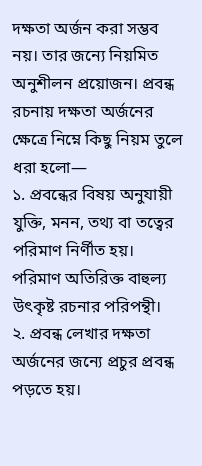দক্ষতা অর্জন করা সম্ভব নয়। তার জন্যে নিয়মিত অনুশীলন প্রয়োজন। প্রবন্ধ রচনায় দক্ষতা অর্জনের ক্ষেত্রে নিম্নে কিছু নিয়ম তুলে ধরা হলো—
১. প্রবন্ধের বিষয় অনুযায়ী যুক্তি, মনন, তথ্য বা তত্বের পরিমাণ নির্ণীত হয়। পরিমাণ অতিরিক্ত বাহুল্য উৎকৃষ্ট রচনার পরিপন্থী।
২. প্রবন্ধ লেখার দক্ষতা অর্জনের জন্যে প্রচুর প্রবন্ধ পড়তে হয়।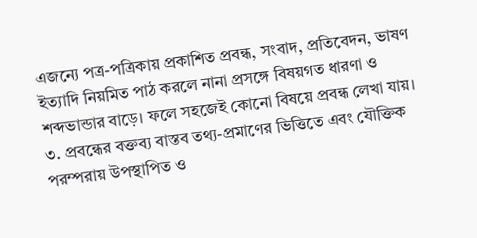এজন্যে পত্র-পত্রিকায় প্রকাশিত প্রবন্ধ, সংবাদ, প্রতিবেদন, ভাষণ ইত্যাদি নিয়মিত পাঠ করলে নানা প্রসঙ্গে বিষয়গত ধারণা ও শব্দভান্ডার বাড়ে। ফলে সহজেই কোনো বিষয়ে প্রবন্ধ লেখা যায়।
৩. প্রবন্ধের বক্তব্য বাস্তব তথ্য-প্রমাণের ভিত্তিতে এবং যৌক্তিক পরম্পরায় উপস্থাপিত ও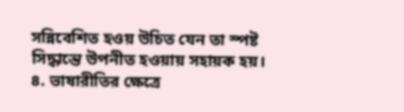সন্নিবেশিত হওয় উচিত যেন তা স্পষ্ট সিদ্ধান্তে উপনীত হওয়ায় সহায়ক হয়।
৪. ভাষারীতির ক্ষেত্রে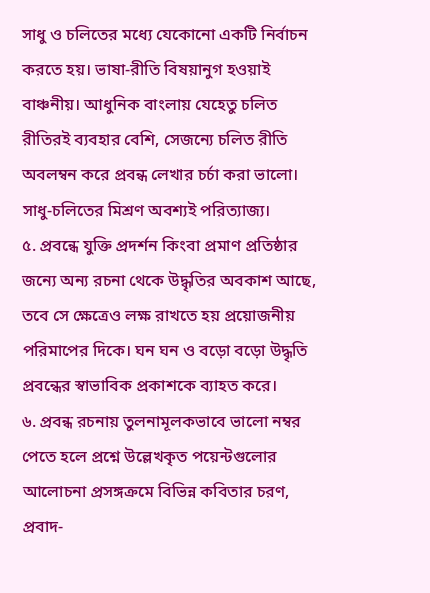সাধু ও চলিতের মধ্যে যেকোনো একটি নির্বাচন করতে হয়। ভাষা-রীতি বিষয়ানুগ হওয়াই বাঞ্চনীয়। আধুনিক বাংলায় যেহেতু চলিত রীতিরই ব্যবহার বেশি, সেজন্যে চলিত রীতি অবলম্বন করে প্রবন্ধ লেখার চর্চা করা ভালো। সাধু-চলিতের মিশ্রণ অবশ্যই পরিত্যাজ্য।
৫. প্রবন্ধে যুক্তি প্রদর্শন কিংবা প্রমাণ প্রতিষ্ঠার জন্যে অন্য রচনা থেকে উদ্ধৃতির অবকাশ আছে, তবে সে ক্ষেত্রেও লক্ষ রাখতে হয় প্রয়োজনীয় পরিমাপের দিকে। ঘন ঘন ও বড়ো বড়ো উদ্ধৃতি প্রবন্ধের স্বাভাবিক প্রকাশকে ব্যাহত করে।
৬. প্রবন্ধ রচনায় তুলনামূলকভাবে ভালো নম্বর পেতে হলে প্রশ্নে উল্লেখকৃত পয়েন্টগুলোর আলোচনা প্রসঙ্গক্রমে বিভিন্ন কবিতার চরণ, প্রবাদ-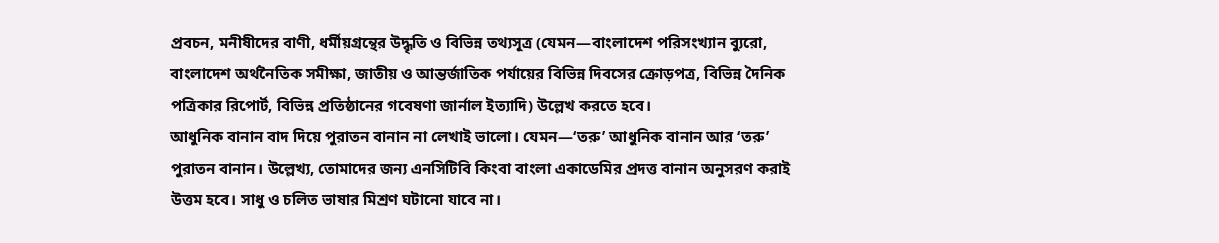প্রবচন, মনীষীদের বাণী, ধর্মীয়গ্রন্থের উদ্ধৃতি ও বিভিন্ন তথ্যসূত্র (যেমন—বাংলাদেশ পরিসংখ্যান ব্যুরো, বাংলাদেশ অর্থনৈতিক সমীক্ষা, জাতীয় ও আন্তর্জাতিক পর্যায়ের বিভিন্ন দিবসের ক্রোড়পত্র, বিভিন্ন দৈনিক পত্রিকার রিপোর্ট, বিভিন্ন প্রতিষ্ঠানের গবেষণা জার্নাল ইত্যাদি) উল্লেখ করতে হবে।
আধুনিক বানান বাদ দিয়ে পুরাতন বানান না লেখাই ভালো। যেমন—‘তরু’ আধুনিক বানান আর ‘তরু’ পুরাতন বানান। উল্লেখ্য, তোমাদের জন্য এনসিটিবি কিংবা বাংলা একাডেমির প্রদত্ত বানান অনুসরণ করাই উত্তম হবে। সাধু ও চলিত ভাষার মিশ্রণ ঘটানো যাবে না।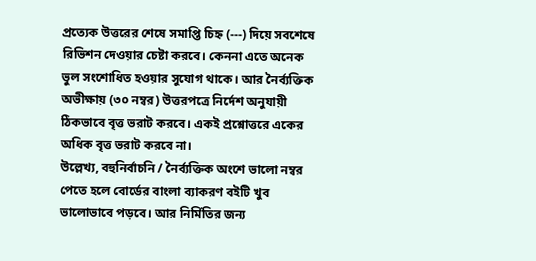প্রত্যেক উত্তরের শেষে সমাপ্তি চিহ্ন (---) দিয়ে সবশেষে রিভিশন দেওয়ার চেষ্টা করবে। কেননা এতে অনেক ভুল সংশোধিত হওয়ার সুযোগ থাকে। আর নৈর্ব্যক্তিক অভীক্ষায় (৩০ নম্বর) উত্তরপত্রে নির্দেশ অনুযায়ী ঠিকভাবে বৃত্ত ভরাট করবে। একই প্রশ্নোত্তরে একের অধিক বৃত্ত ভরাট করবে না।
উল্লেখ্য, বহুনির্বাচনি / নৈর্ব্যক্তিক অংশে ভালো নম্বর পেতে হলে বোর্ডের বাংলা ব্যাকরণ বইটি খুব ভালোভাবে পড়বে। আর নির্মিতির জন্য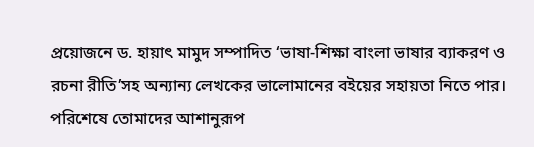প্রয়োজনে ড. হায়াৎ মামুদ সম্পাদিত ‘ভাষা-শিক্ষা বাংলা ভাষার ব্যাকরণ ও রচনা রীতি’সহ অন্যান্য লেখকের ভালোমানের বইয়ের সহায়তা নিতে পার। পরিশেষে তোমাদের আশানুরূপ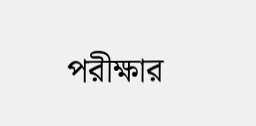পরীক্ষার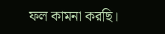ফল কামনা করছি।